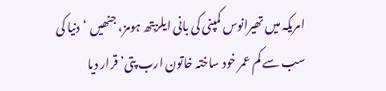امریکہ میں تھیرانوس کمپنی کی بانی ایلزبتھ ہومز، جنھیں ‘دنیا کی سب سے کم عمر خود ساختہ خاتون ارب پتی’ قرار دیا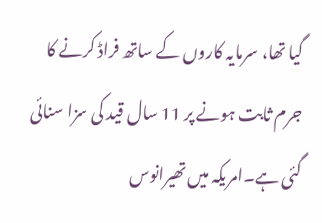گیا تھا، سرمایہ کاروں کے ساتھ فراڈ کرنے کا جرم ثابت ہونے پر 11 سال قید کی سزا سنائی گئی ہے۔امریکہ میں تھیرانوس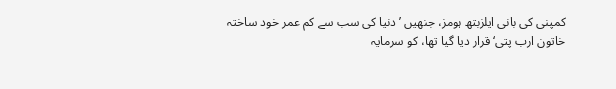کمپنی کی بانی ایلزبتھ ہومز، جنھیں ’دنیا کی سب سے کم عمر خود ساختہ خاتون ارب پتی‘ قرار دیا گیا تھا، کو سرمایہ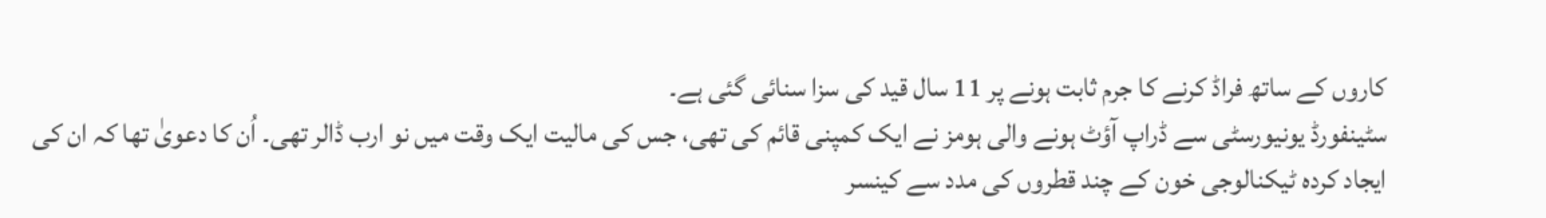کاروں کے ساتھ فراڈ کرنے کا جرم ثابت ہونے پر 11 سال قید کی سزا سنائی گئی ہے۔
سٹینفورڈ یونیورسٹی سے ڈراپ آؤٹ ہونے والی ہومز نے ایک کمپنی قائم کی تھی، جس کی مالیت ایک وقت میں نو ارب ڈالر تھی۔ اُن کا دعویٰ تھا کہ ان کی ایجاد کردہ ٹیکنالوجی خون کے چند قطروں کی مدد سے کینسر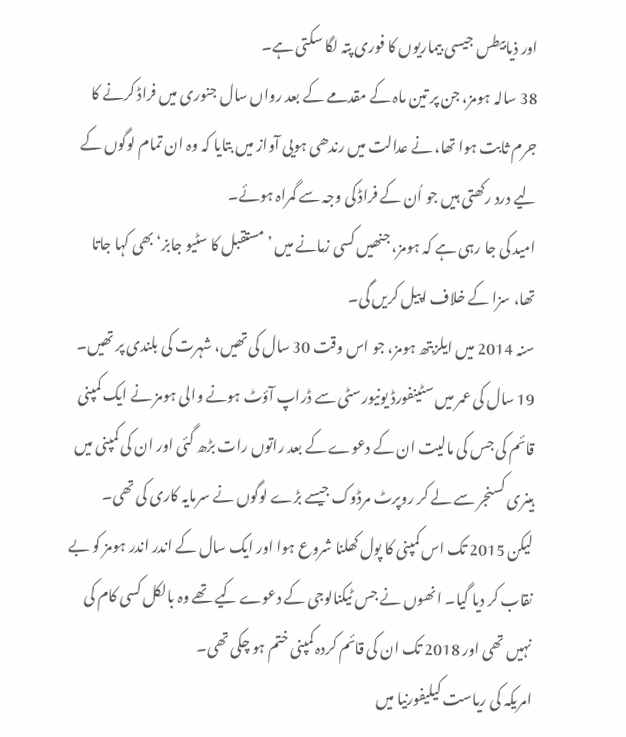اور ذیابیطس جیسی بیماریوں کا فوری پتہ لگا سکتی ہے۔
38 سالہ ہومز، جن پر تین ماہ کے مقدمے کے بعد رواں سال جنوری میں فراڈ کرنے کا جرم ثابت ہوا تھا، نے عدالت میں رندھی ہویی آواز میں بتایا کہ وہ ان تمام لوگوں کے لیے درد رکھتی ہیں جو اُن کے فراڈ کی وجہ سے گمراہ ہوئے۔
امید کی جا رہی ہے کہ ہومز، جنھیں کسی زمانے میں ’مستقبل کا سٹیو جابز‘ بھی کہا جاتا تھا، سزا کے خلاف اپیل کریں گی۔
سنہ 2014 میں ایلزبتھ ہومز، جو اس وقت 30 سال کی تھیں، شہرت کی بلندی پر تھیں۔
19 سال کی عمر میں سٹینفورڈ یونیورسٹی سے ڈراپ آؤٹ ہونے والی ہومز نے ایک کمپنی قائم کی جس کی مالیت ان کے دعوے کے بعد راتوں رات بڑھ گئی اور ان کی کمپنی میں ہینری کسنجر سے لے کر روپرٹ مرڈوک جیسے بڑے لوگوں نے سرمایہ کاری کی تھی۔
لیکن 2015 تک اس کمپنی کا پول کھلنا شروع ہوا اور ایک سال کے اندر اندر ہومز کو بے نقاب کر دیا گیا۔ انھوں نے جس ٹیکنالوجی کے دعوے کیے تھے وہ بالکل کسی کام کی نہیں تھی اور 2018 تک ان کی قائم کردہ کمپنی ختم ہو چکی تھی۔
امریکہ کی ریاست کیلیفورنیا میں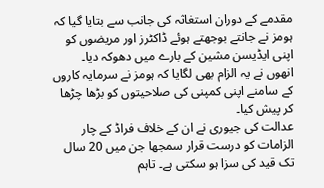مقدمے کے دوران استغاثہ کی جانب سے بتایا گیا کہ ہومز نے جانتے بوجھتے ہوئے ڈاکٹرز اور مریضوں کو اپنی ایڈیسن مشین کے بارے میں دھوکہ دیا۔
انھوں نے یہ الزام بھی لگایا کہ ہومز نے سرمایہ کاروں کے سامنے اپنی کمپنی کی صلاحیتوں کو بڑھا چڑھا کر پیش کیا۔
عدالت کی جیوری نے ان کے خلاف فراڈ کے چار الزامات کو درست قرار سمجھا جن میں 20 سال تک قید کی سزا ہو سکتی ہے۔ تاہم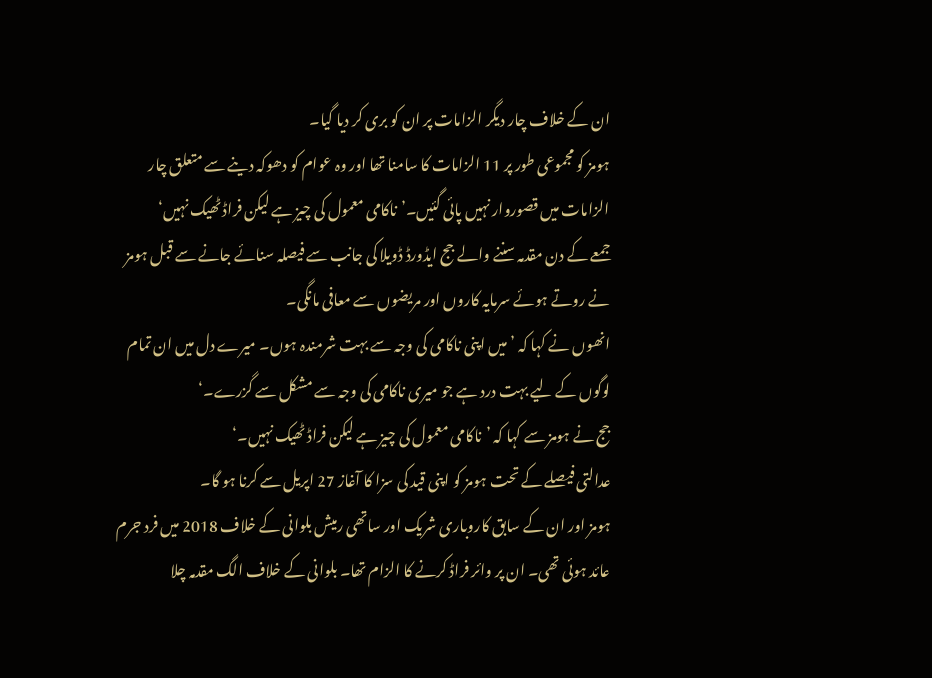ان کے خلاف چار دیگر الزامات پر ان کو بری کر دیا گیا۔
ہومز کو مجموعی طور پر 11 الزامات کا سامنا تھا اور وہ عوام کو دھوکہ دینے سے متعلق چار الزامات میں قصوروار نہیں پائی گئیں۔’ناکامی معمول کی چیز ہے لیکن فراڈ ٹھیک نہیں‘
جمعے کے دن مقدمہ سننے والے جج ایڈورڈ ڈویلا کی جانب سے فیصلہ سنائے جانے سے قبل ہومز نے روتے ہوئے سرمایہ کاروں اور مریضوں سے معافی مانگی۔
انھوں نے کہا کہ ’میں اپنی ناکامی کی وجہ سے بہت شرمندہ ہوں۔ میرے دل میں ان تمام لوگوں کے لیے بہت درد ہے جو میری ناکامی کی وجہ سے مشکل سے گزرے۔‘
جج نے ہومز سے کہا کہ ’ناکامی معمول کی چیز ہے لیکن فراڈ ٹھیک نہیں۔‘
عدالتی فیصلے کے تحت ہومز کو اپنی قید کی سزا کا آغاز 27 اپریل سے کرنا ہو گا۔
ہومز اور ان کے سابق کاروباری شریک اور ساتھی رمیش بلوانی کے خلاف 2018 میں فرد جرم عائد ہوئی تھی۔ ان پر وائر فراڈ کرنے کا الزام تھا۔ بلوانی کے خلاف الگ مقدمہ چلا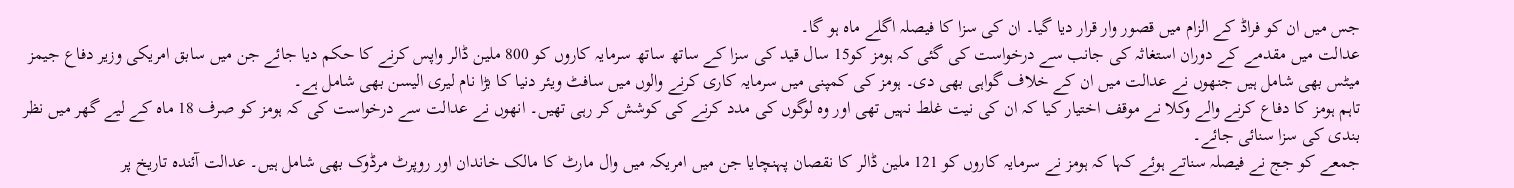جس میں ان کو فراڈ کے الزام میں قصور وار قرار دیا گیا۔ ان کی سزا کا فیصلہ اگلے ماہ ہو گا۔
عدالت میں مقدمے کے دوران استغاثہ کی جانب سے درخواست کی گئی کہ ہومز کو15 سال قید کی سزا کے ساتھ ساتھ سرمایہ کاروں کو 800 ملین ڈالر واپس کرنے کا حکم دیا جائے جن میں سابق امریکی وزیر دفاع جیمز میٹس بھی شامل ہیں جنھوں نے عدالت میں ان کے خلاف گواہی بھی دی۔ ہومز کی کمپنی میں سرمایہ کاری کرنے والوں میں سافٹ ویئر دنیا کا بڑا نام لیری الیسن بھی شامل ہے۔
تاہم ہومز کا دفاع کرنے والے وکلا نے موقف اختیار کیا کہ ان کی نیت غلط نہیں تھی اور وہ لوگوں کی مدد کرنے کی کوشش کر رہی تھیں۔ انھوں نے عدالت سے درخواست کی کہ ہومز کو صرف 18 ماہ کے لیے گھر میں نظر بندی کی سزا سنائی جائے۔
جمعے کو جج نے فیصلہ سناتے ہوئے کہا کہ ہومز نے سرمایہ کاروں کو 121 ملین ڈالر کا نقصان پہنچایا جن میں امریکہ میں وال مارٹ کا مالک خاندان اور روپرٹ مرڈوک بھی شامل ہیں۔ عدالت آئندہ تاریخ پر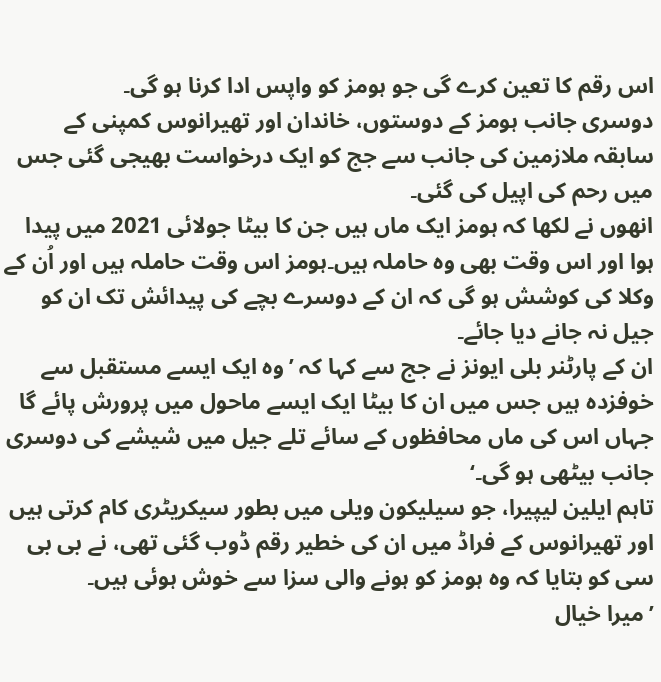اس رقم کا تعین کرے گی جو ہومز کو واپس ادا کرنا ہو گی۔
دوسری جانب ہومز کے دوستوں، خاندان اور تھیرانوس کمپنی کے سابقہ ملازمین کی جانب سے جج کو ایک درخواست بھیجی گئی جس میں رحم کی اپیل کی گئی۔
انھوں نے لکھا کہ ہومز ایک ماں ہیں جن کا بیٹا جولائی 2021 میں پیدا ہوا اور اس وقت بھی وہ حاملہ ہیں۔ہومز اس وقت حاملہ ہیں اور اُن کے وکلا کی کوشش ہو گی کہ ان کے دوسرے بچے کی پیدائش تک ان کو جیل نہ جانے دیا جائے۔
ان کے پارٹنر بلی ایونز نے جج سے کہا کہ ’وہ ایک ایسے مستقبل سے خوفزدہ ہیں جس میں ان کا بیٹا ایک ایسے ماحول میں پرورش پائے گا جہاں اس کی ماں محافظوں کے سائے تلے جیل میں شیشے کی دوسری جانب بیٹھی ہو گی۔‘
تاہم ایلین لیپیرا، جو سیلیکون ویلی میں بطور سیکریٹری کام کرتی ہیں اور تھیرانوس کے فراڈ میں ان کی خطیر رقم ڈوب گئی تھی، نے بی بی سی کو بتایا کہ وہ ہومز کو ہونے والی سزا سے خوش ہوئی ہیں۔
’میرا خیال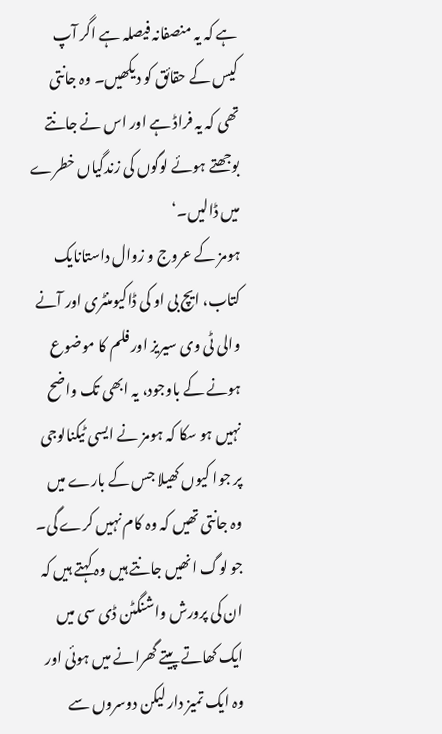ہے کہ یہ منصفانہ فیصلہ ہے اگر آپ کیس کے حقائق کو دیکھیں۔ وہ جانتی تھی کہ یہ فراڈ ہے اور اس نے جانتے بوجھتے ہوئے لوگوں کی زندگیاں خطرے میں ڈالیں۔‘
ہومز کے عروج و زوال داستانایک کتاب، ایچ بی او کی ڈاکیومنٹری اور آنے والی ٹی وی سیریز اور فلم کا موضوع ہونے کے باوجود، یہ ابھی تک واضح نہیں ہو سکا کہ ہومز نے ایسی ٹیکنالوجی پر جوا کیوں کھیلا جس کے بارے میں وہ جانتی تھیں کہ وہ کام نہیں کرے گی۔
جو لوگ انھیں جانتے ہیں وہ کہتے ہیں کہ ان کی پرورش واشنگٹن ڈی سی میں ایک کھاتے پیتے گھرانے میں ہوئی اور وہ ایک تمیز دار لیکن دوسروں سے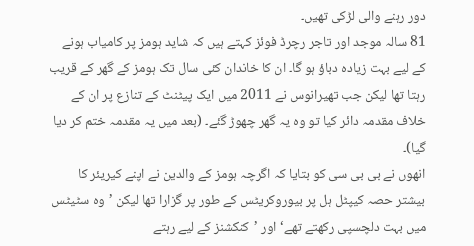دور رہنے والی لڑکی تھیں۔
81 سالہ موجد اور تاجر رچرڈ فوئز کہتے ہیں کہ شاید ہومز پر کامیاب ہونے کے لیے بہت زیادہ دباؤ ہو گا۔ ان کا خاندان کئی سال تک ہومز کے گھر کے قریب رہتا تھا لیکن جب تھیرانوس نے 2011 میں ایک پیٹنٹ کے تنازع پر ان کے خلاف مقدمہ دائر کیا تو وہ یہ گھر چھوڑ گئے۔ (بعد میں یہ مقدمہ ختم کر دیا گیا)۔
انھوں نے بی بی سی کو بتایا کہ اگرچہ ہومز کے والدین نے اپنے کیریئر کا بیشتر حصہ کیپٹل ہل پر بیوروکریٹس کے طور پر گزارا تھا لیکن ’وہ سٹیٹس میں بہت دلچسپی رکھتے تھے‘ اور ’کنکشنز کے لیے رہتے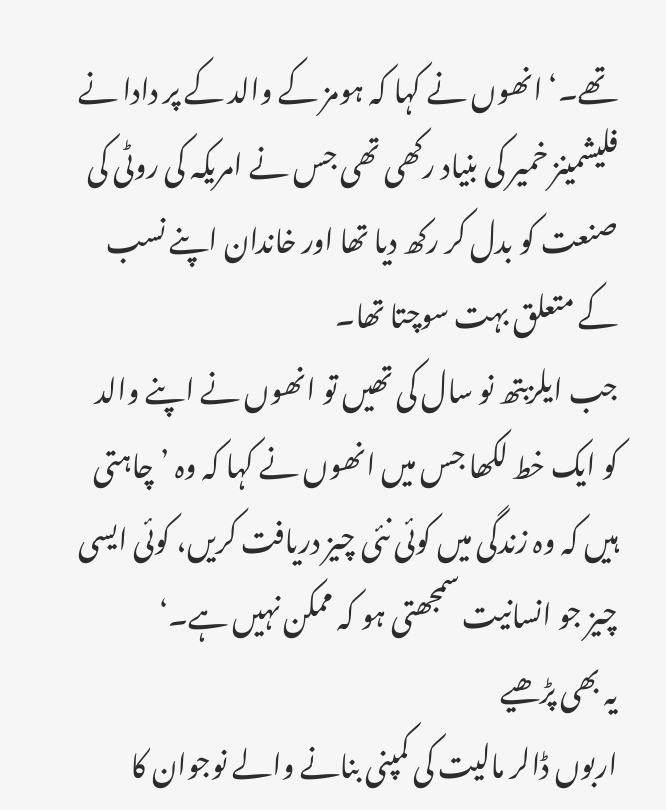تھے۔‘ انھوں نے کہا کہ ہومز کے والد کے پر دادا نے فلیشمینز خمیر کی بنیاد رکھی تھی جس نے امریکہ کی روٹی کی صنعت کو بدل کر رکھ دیا تھا اور خاندان اپنے نسب کے متعلق بہت سوچتا تھا۔
جب ایلزبتھ نو سال کی تھیں تو انھوں نے اپنے والد کو ایک خط لکھا جس میں انھوں نے کہا کہ وہ ’چاہتی ہیں کہ وہ زندگی میں کوئی نئی چیز دریافت کریں، کوئی ایسی چیز جو انسانیت سمجھتی ہو کہ ممکن نہیں ہے۔‘
یہ بھی پڑھیے
اربوں ڈالر مالیت کی کمپنی بنانے والے نوجوان کا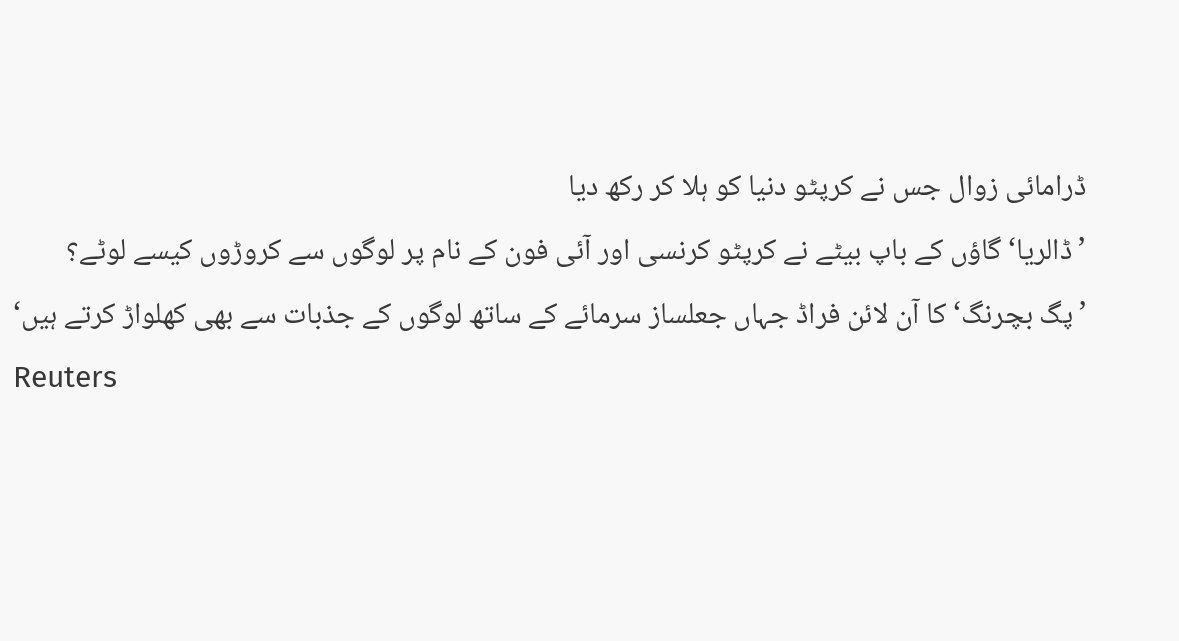ڈرامائی زوال جس نے کرپٹو دنیا کو ہلا کر رکھ دیا
’ڈالریا‘ گاؤں کے باپ بیٹے نے کرپٹو کرنسی اور آئی فون کے نام پر لوگوں سے کروڑوں کیسے لوٹے؟
’پگ بچرنگ‘ کا آن لائن فراڈ جہاں جعلساز سرمائے کے ساتھ لوگوں کے جذبات سے بھی کھلواڑ کرتے ہیں‘
Reuters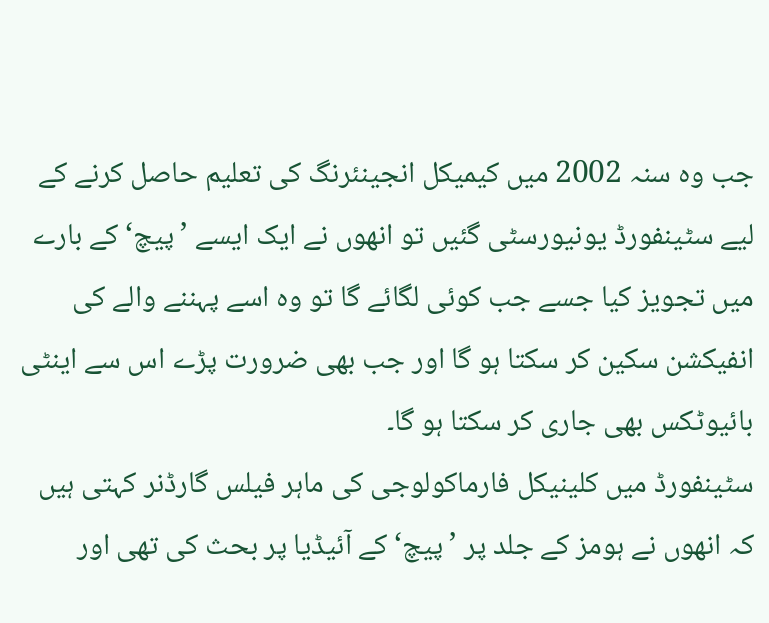جب وہ سنہ 2002 میں کیمیکل انجینئرنگ کی تعلیم حاصل کرنے کے لیے سٹینفورڈ یونیورسٹی گئیں تو انھوں نے ایک ایسے ’پیچ‘ کے بارے میں تجویز کیا جسے جب کوئی لگائے گا تو وہ اسے پہننے والے کی انفیکشن سکین کر سکتا ہو گا اور جب بھی ضرورت پڑے اس سے اینٹی بائیوٹکس بھی جاری کر سکتا ہو گا۔
سٹینفورڈ میں کلینیکل فارماکولوجی کی ماہر فیلس گارڈنر کہتی ہیں کہ انھوں نے ہومز کے جلد پر ’پیچ‘ کے آئیڈیا پر بحث کی تھی اور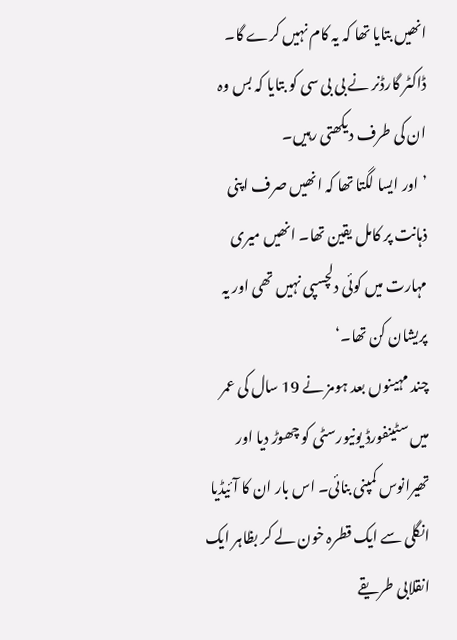انھیں بتایا تھا کہ یہ کام نہیں کرے گا۔
ڈاکٹر گارڈنر نے بی بی سی کو بتایا کہ بس وہ ان کی طرف دیکھتی رہیں۔
’اور ایسا لگتا تھا کہ انھیں صرف اپنی ذہانت پر کامل یقین تھا۔ انھیں میری مہارت میں کوئی دلچسپی نہیں تھی اور یہ پریشان کن تھا۔‘
چند مہینوں بعد ہومز نے 19 سال کی عمر میں سٹینفورڈ یونیورسٹی کو چھوڑ دیا اور تھیرانوس کمپنی بنائی۔ اس بار ان کا آئیڈیا انگلی سے ایک قطرہ خون لے کر بظاہر ایک انقلابی طریقے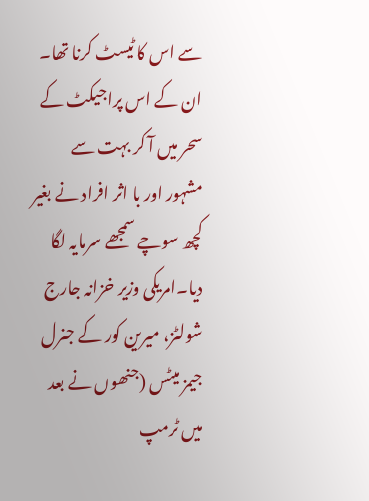سے اس کا ٹیسٹ کرنا تھا۔
ان کے اس پراجیکٹ کے سحر میں آ کر بہت سے مشہور اور با اثر افراد نے بغیر کچھ سوچے سمجھے سرمایہ لگا دیا۔امریکی وزیر خزانہ جارج شولٹز، میرین کور کے جنرل جیمز میٹس (جنھوں نے بعد میں ٹرمپ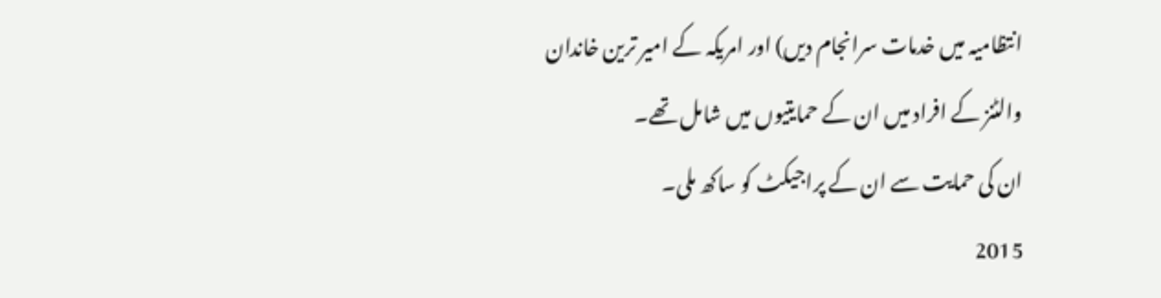انتظامیہ میں خدمات سرانجام دیں) اور امریکہ کے امیر ترین خاندان والٹنز کے افراد میں ان کے حمایتیوں میں شامل تھے۔
ان کی حمایت سے ان کے پراجیکٹ کو ساکھ ملی۔
2015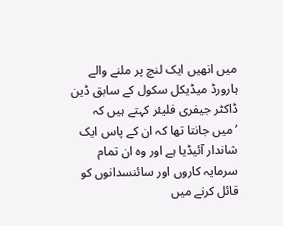میں انھیں ایک لنچ پر ملنے والے ہارورڈ میڈیکل سکول کے سابق ڈین ڈاکٹر جیفری فلیئر کہتے ہیں کہ ’میں جانتا تھا کہ ان کے پاس ایک شاندار آئیڈیا ہے اور وہ ان تمام سرمایہ کاروں اور سائنسدانوں کو قائل کرنے میں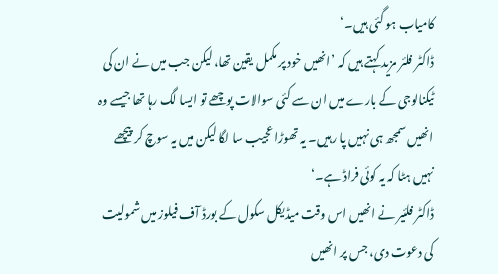کامیاب ہو گئی ہیں۔‘
ڈاکٹر فلئر مزید کہتے ہیں کہ ’انھیں خود پر مکمل یقین تھا، لیکن جب میں نے ان کی ٹیکنالوجی کے بارے میں ان سے کئی سوالات پوچھے تو ایسا لگ رہا تھا جیسے وہ انھیں سمجھ ہی نہیں پا رہیں۔ یہ تھوڑا عجیب سا لگا لیکن میں یہ سوچ کر پیچھے نہیں ہٹا کہ یہ کوئی فراڈ ہے۔‘
ڈاکٹر فلئیر نے انھیں اس وقت میڈیکل سکول کے بورڈ آف فیلوز میں شمولیت کی دعوت دی، جس پر انھیں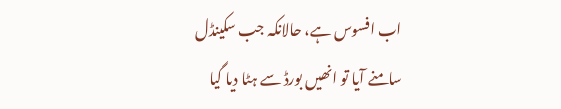اب افسوس ہے، حالانکہ جب سکینڈل سامنے آیا تو انھیں بورڈ سے ہٹا دیا گیا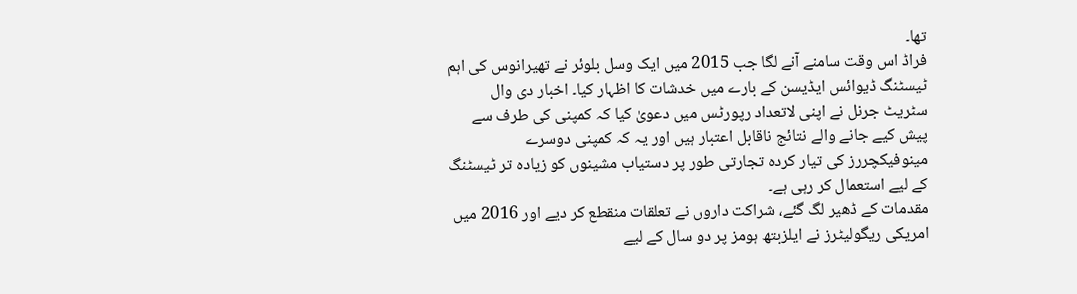تھا۔
فراڈ اس وقت سامنے آنے لگا جب 2015 میں ایک وسل بلوئر نے تھیرانوس کی اہم ٹیسٹنگ ڈیوائس ایڈیسن کے بارے میں خدشات کا اظہار کیا۔ اخبار دی وال سٹریٹ جرنل نے اپنی لاتعداد رپورٹس میں دعویٰ کیا کہ کمپنی کی طرف سے پیش کیے جانے والے نتائج ناقابل اعتبار ہیں اور یہ کہ کمپنی دوسرے مینوفیکچررز کی تیار کردہ تجارتی طور پر دستیاب مشینوں کو زیادہ تر ٹیسٹنگ کے لیے استعمال کر رہی ہے۔
مقدمات کے ڈھیر لگ گئے، شراکت داروں نے تعلقات منقطع کر دیے اور 2016 میں امریکی ریگولیٹرز نے ایلزبتھ ہومز پر دو سال کے لیے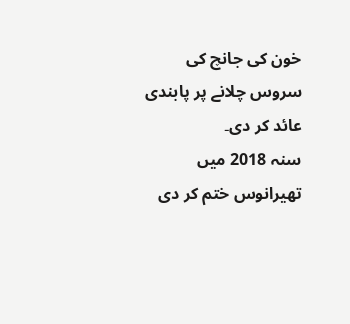خون کی جانچ کی سروس چلانے پر پابندی عائد کر دی۔
سنہ 2018 میں تھیرانوس ختم کر دی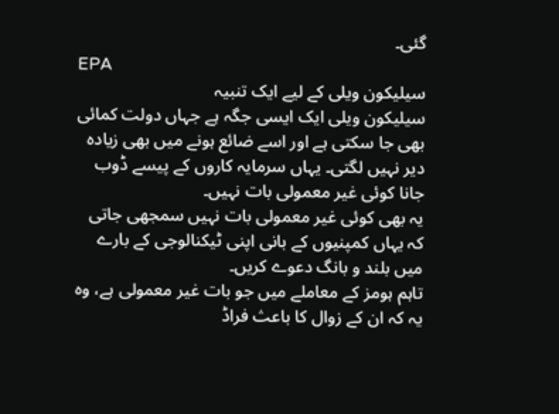گئی۔
EPA
سیلیکون ویلی کے لیے ایک تنبیہ
سیلیکون ویلی ایک ایسی جگہ ہے جہاں دولت کمائی بھی جا سکتی ہے اور اسے ضائع ہونے میں بھی زیادہ دیر نہیں لگتی۔ یہاں سرمایہ کاروں کے پیسے ڈوب جانا کوئی غیر معمولی بات نہیں۔
یہ بھی کوئی غیر معمولی بات نہیں سمجھی جاتی کہ یہاں کمپنیوں کے بانی اپنی ٹیکنالوجی کے بارے میں بلند و بانگ دعوے کریں۔
تاہم ہومز کے معاملے میں جو بات غیر معمولی ہے، وہ یہ کہ ان کے زوال کا باعث فراڈ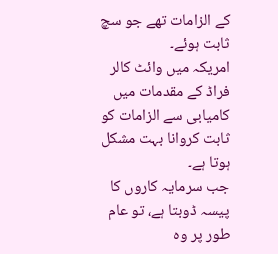کے الزامات تھے جو سچ ثابت ہوئے۔
امریکہ میں وائٹ کالر فراڈ کے مقدمات میں کامیابی سے الزامات کو ثابت کروانا بہت مشکل ہوتا ہے۔
جب سرمایہ کاروں کا پیسہ ڈوبتا ہے، تو عام طور پر وہ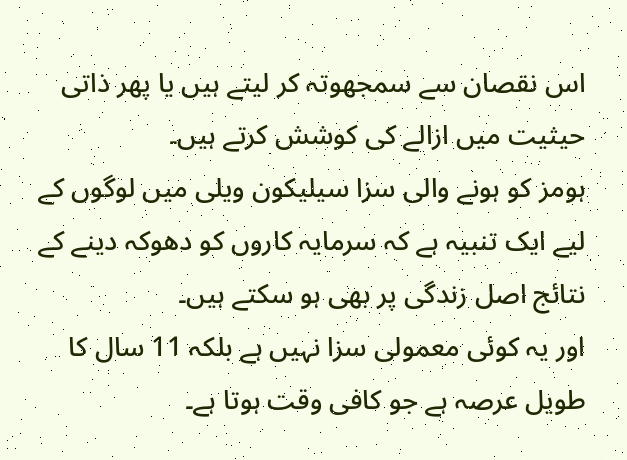اس نقصان سے سمجھوتہ کر لیتے ہیں یا پھر ذاتی حیثیت میں ازالے کی کوشش کرتے ہیں۔
ہومز کو ہونے والی سزا سیلیکون ویلی میں لوگوں کے لیے ایک تنبیہ ہے کہ سرمایہ کاروں کو دھوکہ دینے کے نتائج اصل زندگی پر بھی ہو سکتے ہیں۔
اور یہ کوئی معمولی سزا نہیں ہے بلکہ 11 سال کا طویل عرصہ ہے جو کافی وقت ہوتا ہے۔